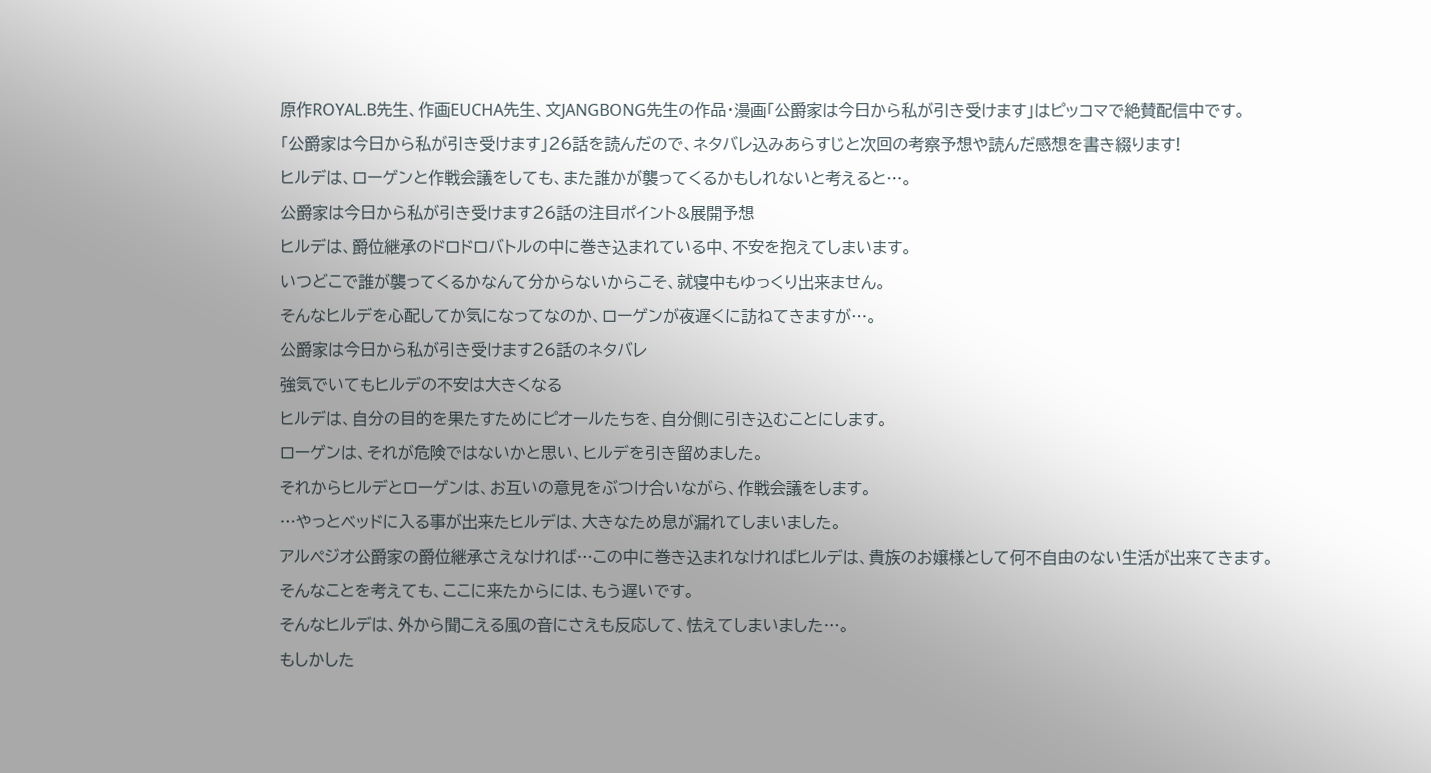原作ROYAL.B先生、作画EUCHA先生、文JANGBONG先生の作品・漫画「公爵家は今日から私が引き受けます」はピッコマで絶賛配信中です。
「公爵家は今日から私が引き受けます」26話を読んだので、ネタバレ込みあらすじと次回の考察予想や読んだ感想を書き綴ります!
ヒルデは、ローゲンと作戦会議をしても、また誰かが襲ってくるかもしれないと考えると…。
公爵家は今日から私が引き受けます26話の注目ポイント&展開予想
ヒルデは、爵位継承のドロドロバトルの中に巻き込まれている中、不安を抱えてしまいます。
いつどこで誰が襲ってくるかなんて分からないからこそ、就寝中もゆっくり出来ません。
そんなヒルデを心配してか気になってなのか、ローゲンが夜遅くに訪ねてきますが…。
公爵家は今日から私が引き受けます26話のネタバレ
強気でいてもヒルデの不安は大きくなる
ヒルデは、自分の目的を果たすためにピオールたちを、自分側に引き込むことにします。
ローゲンは、それが危険ではないかと思い、ヒルデを引き留めました。
それからヒルデとローゲンは、お互いの意見をぶつけ合いながら、作戦会議をします。
…やっとベッドに入る事が出来たヒルデは、大きなため息が漏れてしまいました。
アルペジオ公爵家の爵位継承さえなければ…この中に巻き込まれなければヒルデは、貴族のお嬢様として何不自由のない生活が出来てきます。
そんなことを考えても、ここに来たからには、もう遅いです。
そんなヒルデは、外から聞こえる風の音にさえも反応して、怯えてしまいました…。
もしかした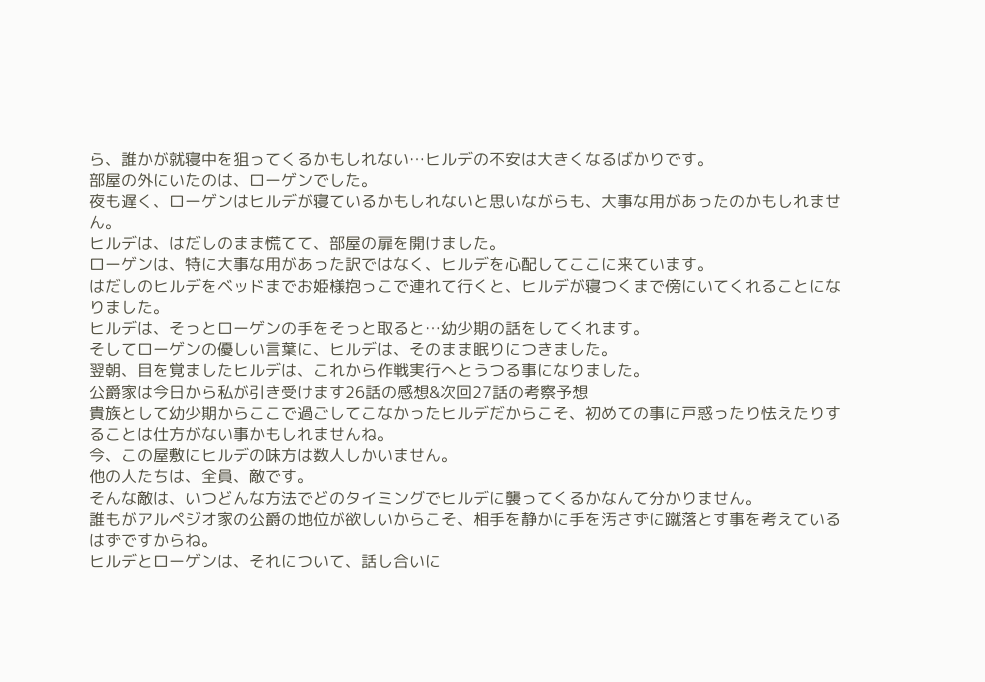ら、誰かが就寝中を狙ってくるかもしれない…ヒルデの不安は大きくなるばかりです。
部屋の外にいたのは、ローゲンでした。
夜も遅く、ローゲンはヒルデが寝ているかもしれないと思いながらも、大事な用があったのかもしれません。
ヒルデは、はだしのまま慌てて、部屋の扉を開けました。
ローゲンは、特に大事な用があった訳ではなく、ヒルデを心配してここに来ています。
はだしのヒルデをベッドまでお姫様抱っこで連れて行くと、ヒルデが寝つくまで傍にいてくれることになりました。
ヒルデは、そっとローゲンの手をそっと取ると…幼少期の話をしてくれます。
そしてローゲンの優しい言葉に、ヒルデは、そのまま眠りにつきました。
翌朝、目を覚ましたヒルデは、これから作戦実行へとうつる事になりました。
公爵家は今日から私が引き受けます26話の感想&次回27話の考察予想
貴族として幼少期からここで過ごしてこなかったヒルデだからこそ、初めての事に戸惑ったり怯えたりすることは仕方がない事かもしれませんね。
今、この屋敷にヒルデの味方は数人しかいません。
他の人たちは、全員、敵です。
そんな敵は、いつどんな方法でどのタイミングでヒルデに襲ってくるかなんて分かりません。
誰もがアルペジオ家の公爵の地位が欲しいからこそ、相手を静かに手を汚さずに蹴落とす事を考えているはずですからね。
ヒルデとローゲンは、それについて、話し合いに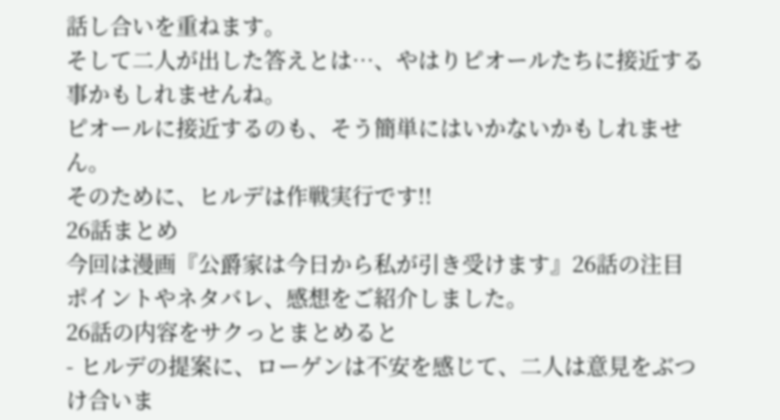話し合いを重ねます。
そして二人が出した答えとは…、やはりピオールたちに接近する事かもしれませんね。
ピオールに接近するのも、そう簡単にはいかないかもしれません。
そのために、ヒルデは作戦実行です!!
26話まとめ
今回は漫画『公爵家は今日から私が引き受けます』26話の注目ポイントやネタバレ、感想をご紹介しました。
26話の内容をサクっとまとめると
- ヒルデの提案に、ローゲンは不安を感じて、二人は意見をぶつけ合いま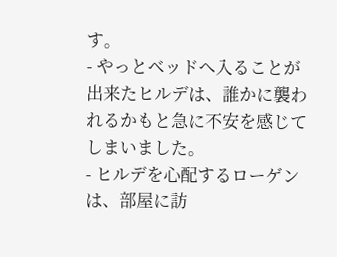す。
- やっとベッドへ入ることが出来たヒルデは、誰かに襲われるかもと急に不安を感じてしまいました。
- ヒルデを心配するローゲンは、部屋に訪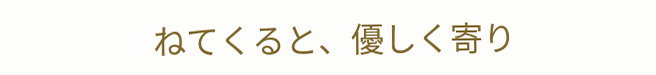ねてくると、優しく寄り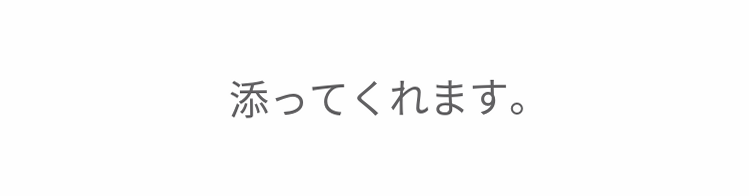添ってくれます。